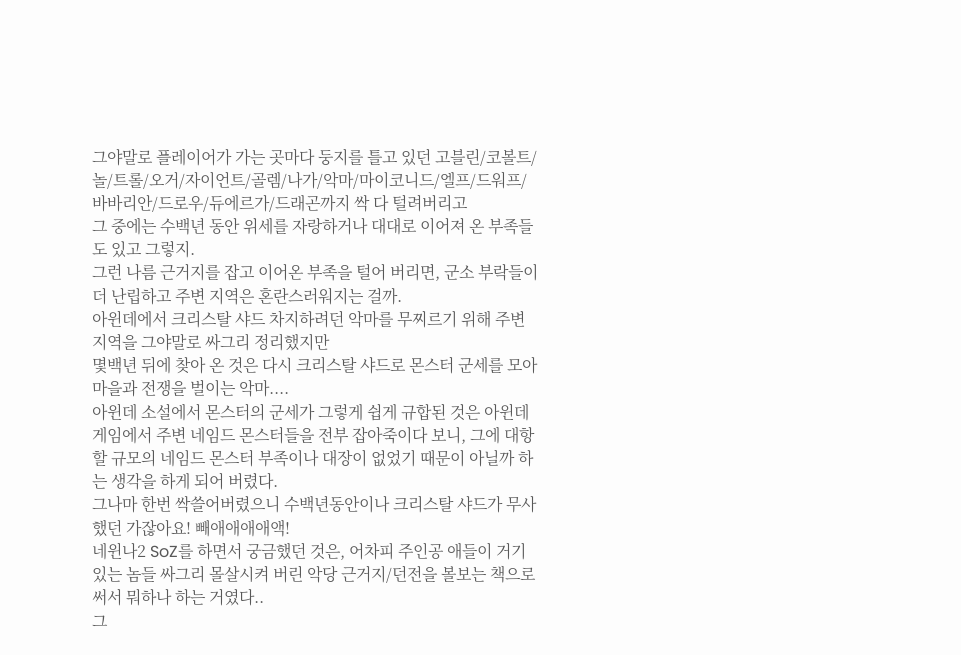그야말로 플레이어가 가는 곳마다 둥지를 틀고 있던 고블린/코볼트/놀/트롤/오거/자이언트/골렘/나가/악마/마이코니드/엘프/드워프/바바리안/드로우/듀에르가/드래곤까지 싹 다 털려버리고
그 중에는 수백년 동안 위세를 자랑하거나 대대로 이어져 온 부족들도 있고 그렇지.
그런 나름 근거지를 잡고 이어온 부족을 털어 버리면, 군소 부락들이 더 난립하고 주변 지역은 혼란스러워지는 걸까.
아윈데에서 크리스탈 샤드 차지하려던 악마를 무찌르기 위해 주변 지역을 그야말로 싸그리 정리했지만
몇백년 뒤에 찾아 온 것은 다시 크리스탈 샤드로 몬스터 군세를 모아 마을과 전쟁을 벌이는 악마....
아윈데 소설에서 몬스터의 군세가 그렇게 쉽게 규합된 것은 아윈데 게임에서 주변 네임드 몬스터들을 전부 잡아죽이다 보니, 그에 대항할 규모의 네임드 몬스터 부족이나 대장이 없었기 때문이 아닐까 하는 생각을 하게 되어 버렸다.
그나마 한번 싹쓸어버렸으니 수백년동안이나 크리스탈 샤드가 무사했던 가잖아요! 빼애애애애액!
네윈나2 SoZ를 하면서 궁금했던 것은, 어차피 주인공 애들이 거기 있는 놈들 싸그리 몰살시켜 버린 악당 근거지/던전을 볼보는 책으로 써서 뭐하나 하는 거였다..
그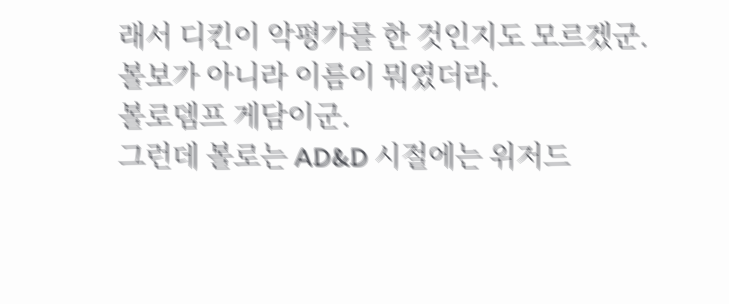래서 디킨이 악평가를 한 것인지도 모르겠군.
볼보가 아니라 이름이 뭐였더라.
볼로뎀프 게담이군.
그런데 볼로는 AD&D 시절에는 위저드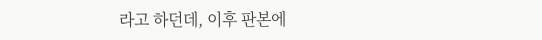라고 하던데, 이후 판본에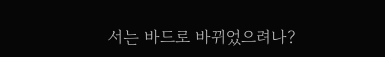서는 바드로 바뀌었으려나?